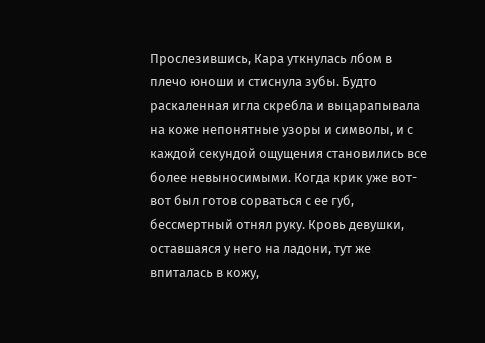Прослезившись, Кара уткнулась лбом в плечо юноши и стиснула зубы. Будто раскаленная игла скребла и выцарапывала на коже непонятные узоры и символы, и с каждой секундой ощущения становились все более невыносимыми. Когда крик уже вот-вот был готов сорваться с ее губ, бессмертный отнял руку. Кровь девушки, оставшаяся у него на ладони, тут же впиталась в кожу,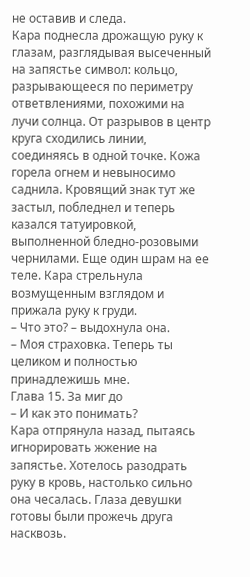не оставив и следа.
Кара поднесла дрожащую руку к глазам, разглядывая высеченный на запястье символ: кольцо, разрывающееся по периметру ответвлениями, похожими на лучи солнца. От разрывов в центр круга сходились линии, соединяясь в одной точке. Кожа горела огнем и невыносимо саднила. Кровящий знак тут же застыл, побледнел и теперь казался татуировкой, выполненной бледно-розовыми чернилами. Еще один шрам на ее теле. Кара стрельнула возмущенным взглядом и прижала руку к груди.
– Что это? – выдохнула она.
– Моя страховка. Теперь ты целиком и полностью принадлежишь мне.
Глава 15. За миг до
– И как это понимать?
Кара отпрянула назад, пытаясь игнорировать жжение на запястье. Хотелось разодрать руку в кровь, настолько сильно она чесалась. Глаза девушки готовы были прожечь друга насквозь.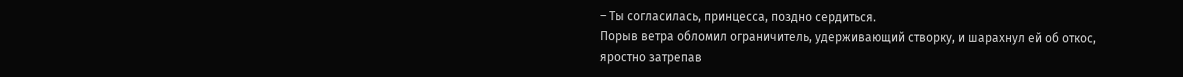– Ты согласилась, принцесса, поздно сердиться.
Порыв ветра обломил ограничитель, удерживающий створку, и шарахнул ей об откос, яростно затрепав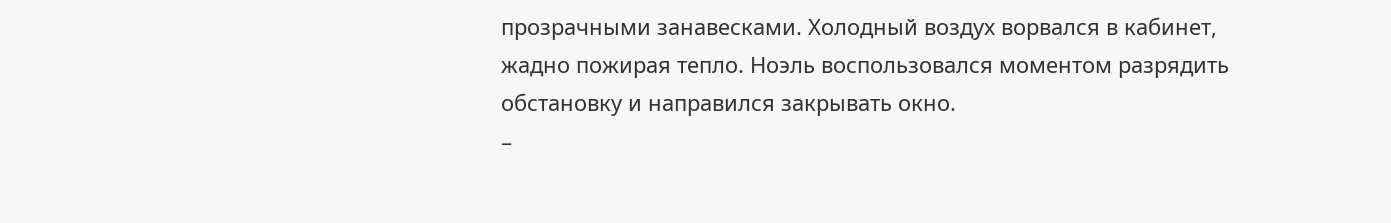прозрачными занавесками. Холодный воздух ворвался в кабинет, жадно пожирая тепло. Ноэль воспользовался моментом разрядить обстановку и направился закрывать окно.
–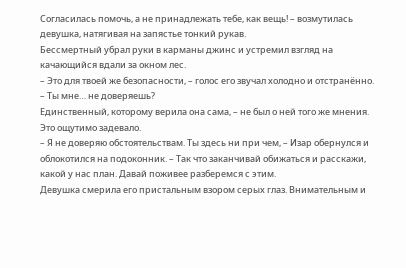Согласилась помочь, а не принадлежать тебе, как вещь! – возмутилась девушка, натягивая на запястье тонкий рукав.
Бессмертный убрал руки в карманы джинс и устремил взгляд на качающийся вдали за окном лес.
– Это для твоей же безопасности, – голос его звучал холодно и отстранённо.
– Ты мне… не доверяешь?
Единственный, которому верила она сама, – не был о ней того же мнения. Это ощутимо задевало.
– Я не доверяю обстоятельствам. Ты здесь ни при чем, – Изар обернулся и облокотился на подоконник. – Так что заканчивай обижаться и расскажи, какой у нас план. Давай поживее разберемся с этим.
Девушка смерила его пристальным взором серых глаз. Внимательным и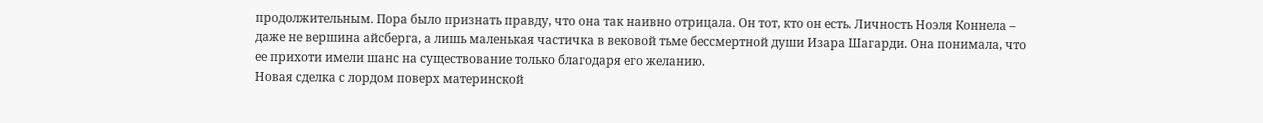продолжительным. Пора было признать правду, что она так наивно отрицала. Он тот, кто он есть. Личность Ноэля Коннела – даже не вершина айсберга, а лишь маленькая частичка в вековой тьме бессмертной души Изара Шагарди. Она понимала, что ее прихоти имели шанс на существование только благодаря его желанию.
Новая сделка с лордом поверх материнской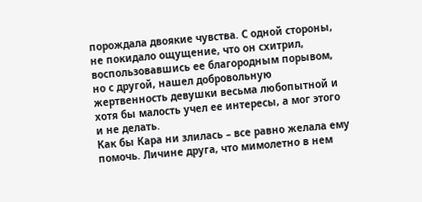порождала двоякие чувства. С одной стороны, не покидало ощущение, что он схитрил, воспользовавшись ее благородным порывом, но с другой, нашел добровольную жертвенность девушки весьма любопытной и хотя бы малость учел ее интересы, а мог этого и не делать.
Как бы Кара ни злилась – все равно желала ему помочь. Личине друга, что мимолетно в нем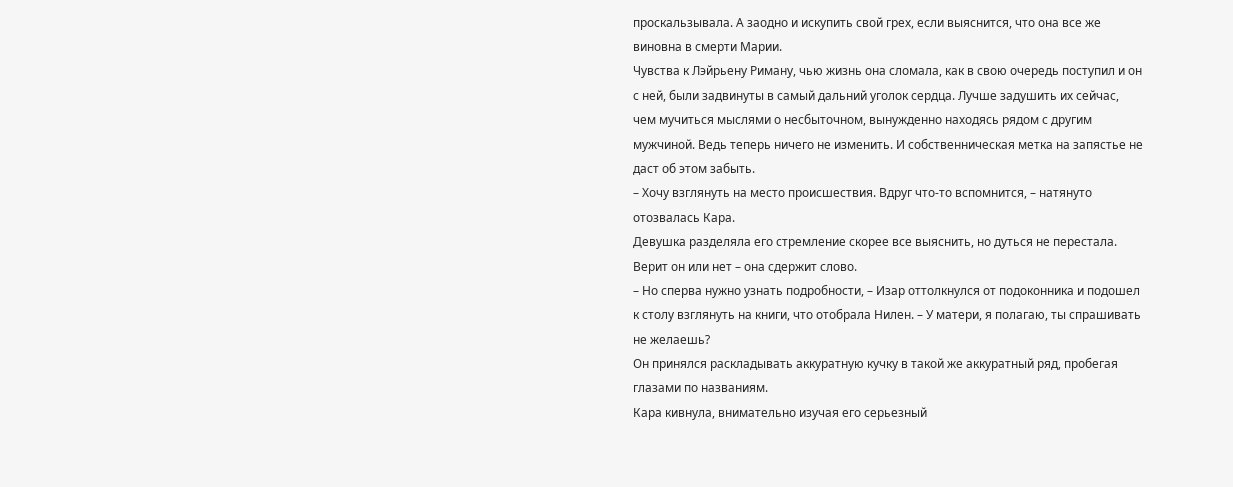проскальзывала. А заодно и искупить свой грех, если выяснится, что она все же виновна в смерти Марии.
Чувства к Лэйрьену Риману, чью жизнь она сломала, как в свою очередь поступил и он с ней, были задвинуты в самый дальний уголок сердца. Лучше задушить их сейчас, чем мучиться мыслями о несбыточном, вынужденно находясь рядом с другим мужчиной. Ведь теперь ничего не изменить. И собственническая метка на запястье не даст об этом забыть.
– Хочу взглянуть на место происшествия. Вдруг что-то вспомнится, – натянуто отозвалась Кара.
Девушка разделяла его стремление скорее все выяснить, но дуться не перестала. Верит он или нет – она сдержит слово.
– Но сперва нужно узнать подробности, – Изар оттолкнулся от подоконника и подошел к столу взглянуть на книги, что отобрала Нилен. – У матери, я полагаю, ты спрашивать не желаешь?
Он принялся раскладывать аккуратную кучку в такой же аккуратный ряд, пробегая глазами по названиям.
Кара кивнула, внимательно изучая его серьезный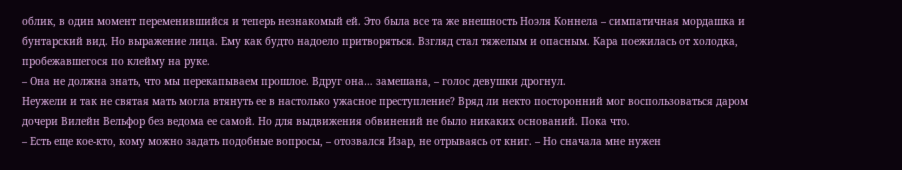облик, в один момент переменившийся и теперь незнакомый ей. Это была все та же внешность Ноэля Коннела – симпатичная мордашка и бунтарский вид. Но выражение лица. Ему как будто надоело притворяться. Взгляд стал тяжелым и опасным. Кара поежилась от холодка, пробежавшегося по клейму на руке.
– Она не должна знать, что мы перекапываем прошлое. Вдруг она… замешана, – голос девушки дрогнул.
Неужели и так не святая мать могла втянуть ее в настолько ужасное преступление? Вряд ли некто посторонний мог воспользоваться даром дочери Вилейн Вельфор без ведома ее самой. Но для выдвижения обвинений не было никаких оснований. Пока что.
– Есть еще кое-кто, кому можно задать подобные вопросы, – отозвался Изар, не отрываясь от книг. – Но сначала мне нужен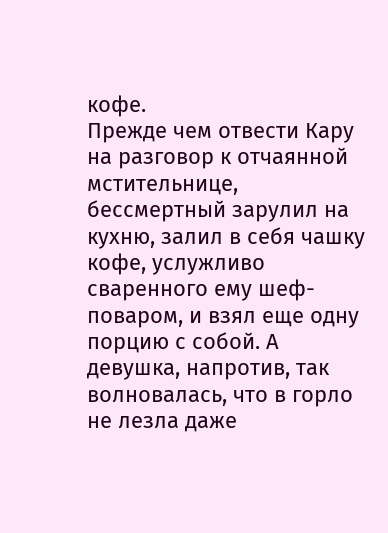кофе.
Прежде чем отвести Кару на разговор к отчаянной мстительнице, бессмертный зарулил на кухню, залил в себя чашку кофе, услужливо сваренного ему шеф-поваром, и взял еще одну порцию с собой. А девушка, напротив, так волновалась, что в горло не лезла даже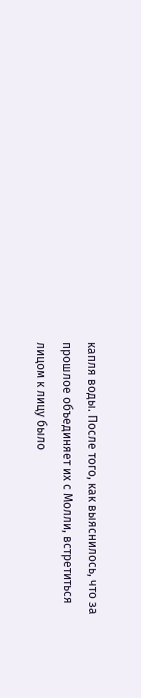капля воды. После того, как выяснилось, что за прошлое объединяет их с Молли, встретиться лицом к лицу было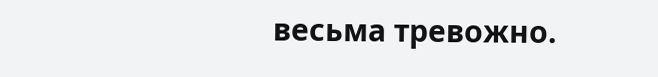весьма тревожно.